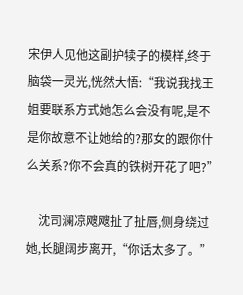宋伊人见他这副护犊子的模样,终于脑袋一灵光,恍然大悟:“我说我找王姐要联系方式她怎么会没有呢,是不是你故意不让她给的?那女的跟你什么关系?你不会真的铁树开花了吧?”

    沈司澜凉飕飕扯了扯唇,侧身绕过她,长腿阔步离开,“你话太多了。”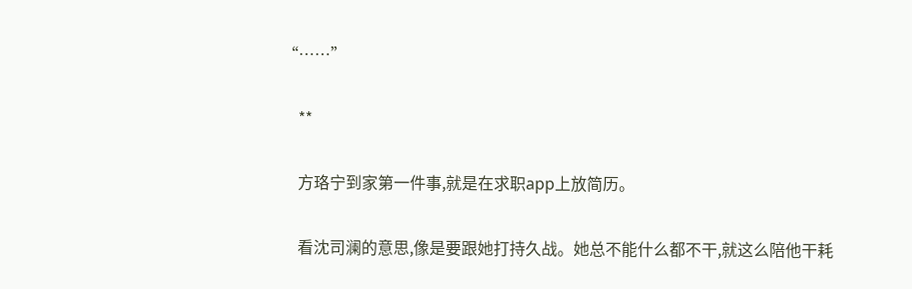“……”

    **

    方珞宁到家第一件事,就是在求职app上放简历。

    看沈司澜的意思,像是要跟她打持久战。她总不能什么都不干,就这么陪他干耗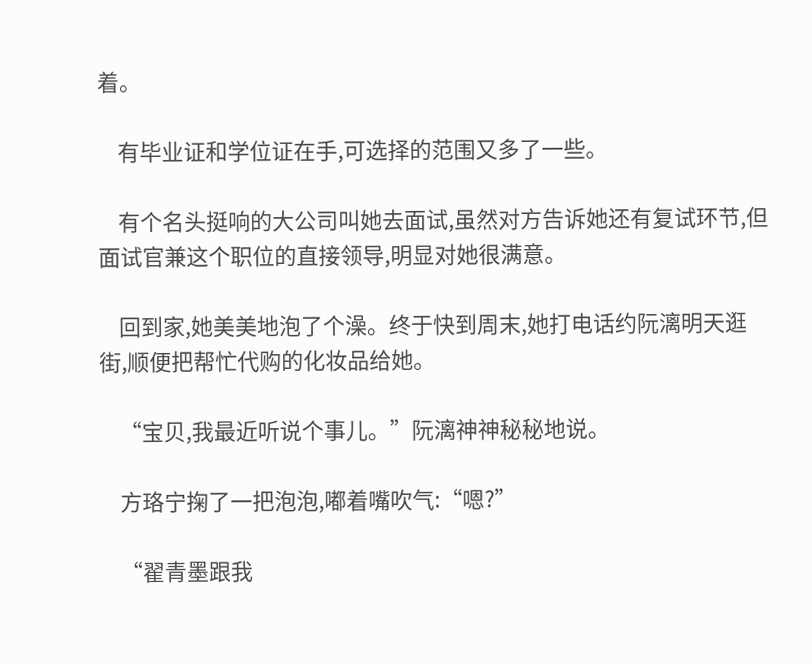着。

    有毕业证和学位证在手,可选择的范围又多了一些。

    有个名头挺响的大公司叫她去面试,虽然对方告诉她还有复试环节,但面试官兼这个职位的直接领导,明显对她很满意。

    回到家,她美美地泡了个澡。终于快到周末,她打电话约阮漓明天逛街,顺便把帮忙代购的化妆品给她。

    “宝贝,我最近听说个事儿。”阮漓神神秘秘地说。

    方珞宁掬了一把泡泡,嘟着嘴吹气:“嗯?”

    “翟青墨跟我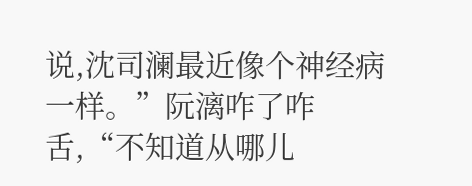说,沈司澜最近像个神经病一样。”阮漓咋了咋舌,“不知道从哪儿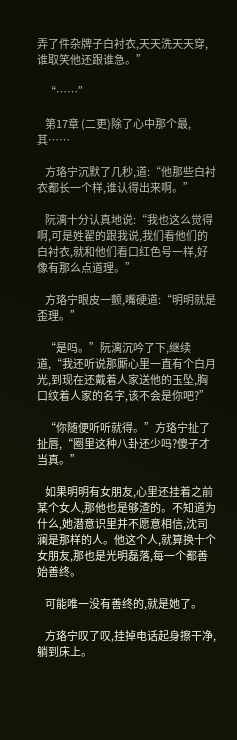弄了件杂牌子白衬衣,天天洗天天穿,谁取笑他还跟谁急。”

    “……”

    第17章 (二更)除了心中那个最,其……

    方珞宁沉默了几秒,道:“他那些白衬衣都长一个样,谁认得出来啊。”

    阮漓十分认真地说:“我也这么觉得啊,可是姓翟的跟我说,我们看他们的白衬衣,就和他们看口红色号一样,好像有那么点道理。”

    方珞宁眼皮一颤,嘴硬道:“明明就是歪理。”

    “是吗。”阮漓沉吟了下,继续道,“我还听说那厮心里一直有个白月光,到现在还戴着人家送他的玉坠,胸口纹着人家的名字,该不会是你吧?”

    “你随便听听就得。”方珞宁扯了扯唇,“圈里这种八卦还少吗?傻子才当真。”

    如果明明有女朋友,心里还挂着之前某个女人,那他也是够渣的。不知道为什么,她潜意识里并不愿意相信,沈司澜是那样的人。他这个人,就算换十个女朋友,那也是光明磊落,每一个都善始善终。

    可能唯一没有善终的,就是她了。

    方珞宁叹了叹,挂掉电话起身擦干净,躺到床上。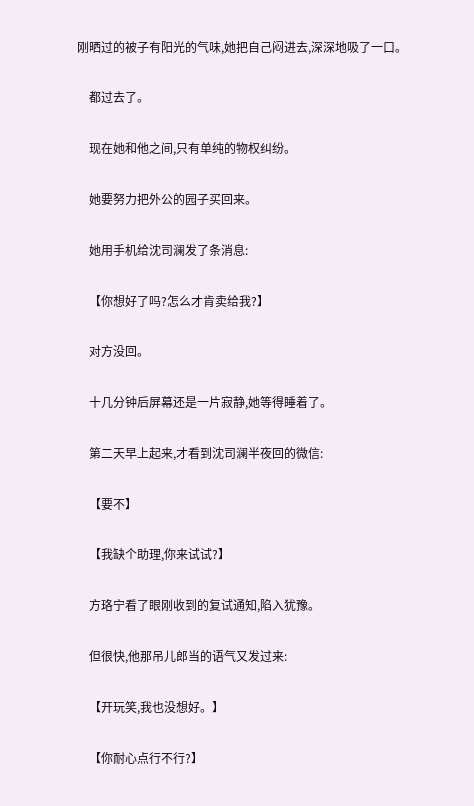刚晒过的被子有阳光的气味,她把自己闷进去,深深地吸了一口。

    都过去了。

    现在她和他之间,只有单纯的物权纠纷。

    她要努力把外公的园子买回来。

    她用手机给沈司澜发了条消息:

    【你想好了吗?怎么才肯卖给我?】

    对方没回。

    十几分钟后屏幕还是一片寂静,她等得睡着了。

    第二天早上起来,才看到沈司澜半夜回的微信:

    【要不】

    【我缺个助理,你来试试?】

    方珞宁看了眼刚收到的复试通知,陷入犹豫。

    但很快,他那吊儿郎当的语气又发过来:

    【开玩笑,我也没想好。】

    【你耐心点行不行?】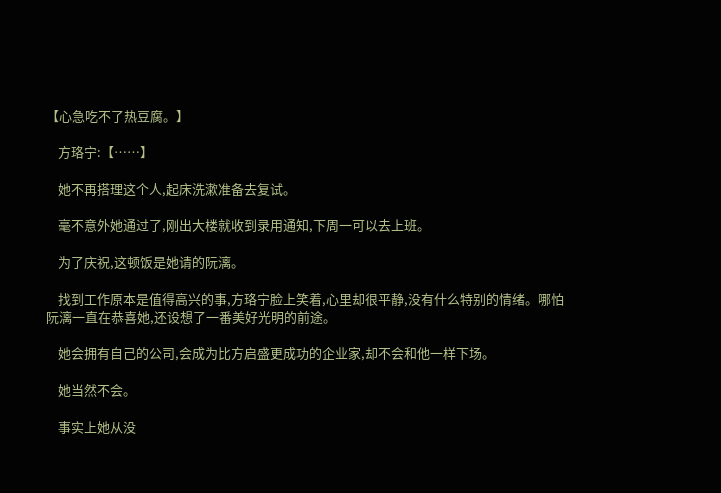【心急吃不了热豆腐。】

    方珞宁:【……】

    她不再搭理这个人,起床洗漱准备去复试。

    毫不意外她通过了,刚出大楼就收到录用通知,下周一可以去上班。

    为了庆祝,这顿饭是她请的阮漓。

    找到工作原本是值得高兴的事,方珞宁脸上笑着,心里却很平静,没有什么特别的情绪。哪怕阮漓一直在恭喜她,还设想了一番美好光明的前途。

    她会拥有自己的公司,会成为比方启盛更成功的企业家,却不会和他一样下场。

    她当然不会。

    事实上她从没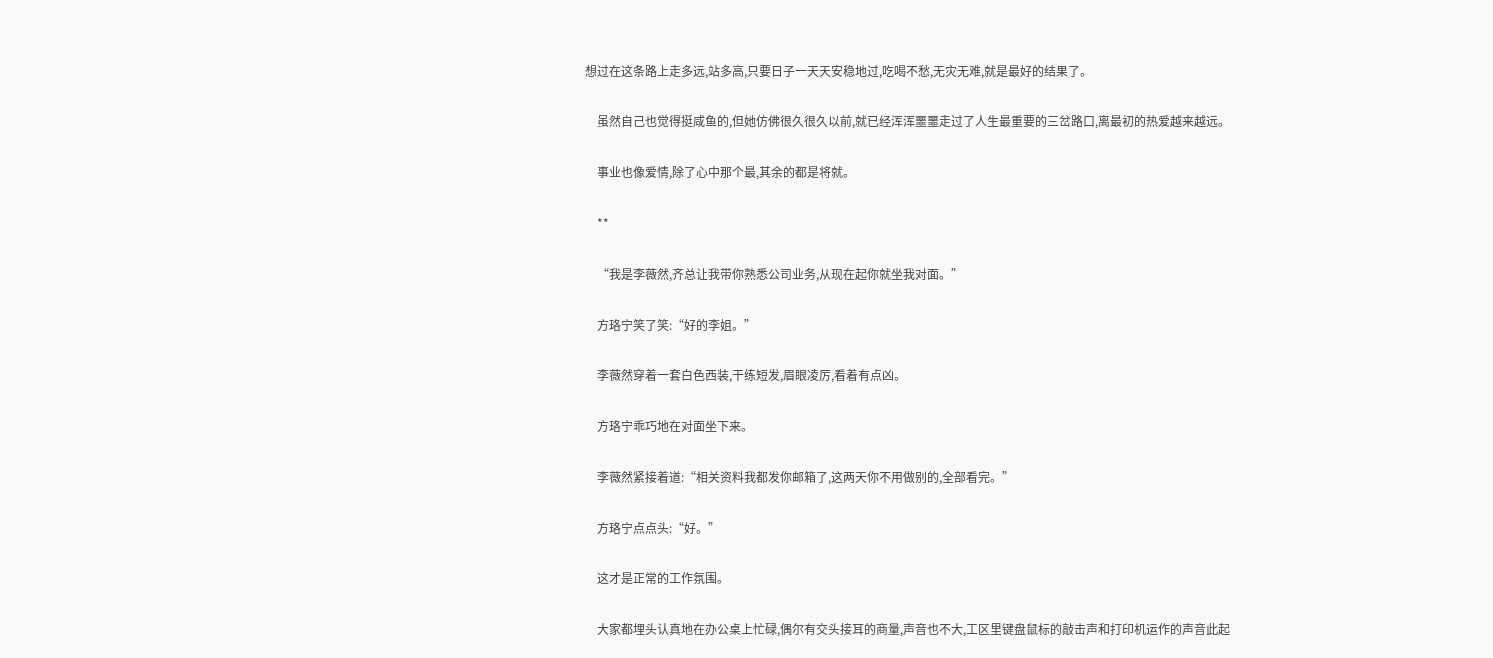想过在这条路上走多远,站多高,只要日子一天天安稳地过,吃喝不愁,无灾无难,就是最好的结果了。

    虽然自己也觉得挺咸鱼的,但她仿佛很久很久以前,就已经浑浑噩噩走过了人生最重要的三岔路口,离最初的热爱越来越远。

    事业也像爱情,除了心中那个最,其余的都是将就。

    **

    “我是李薇然,齐总让我带你熟悉公司业务,从现在起你就坐我对面。”

    方珞宁笑了笑:“好的李姐。”

    李薇然穿着一套白色西装,干练短发,眉眼凌厉,看着有点凶。

    方珞宁乖巧地在对面坐下来。

    李薇然紧接着道:“相关资料我都发你邮箱了,这两天你不用做别的,全部看完。”

    方珞宁点点头:“好。”

    这才是正常的工作氛围。

    大家都埋头认真地在办公桌上忙碌,偶尔有交头接耳的商量,声音也不大,工区里键盘鼠标的敲击声和打印机运作的声音此起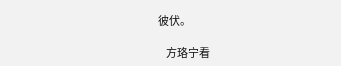彼伏。

    方珞宁看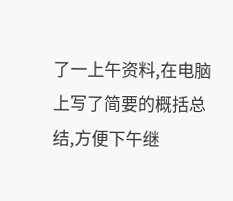了一上午资料,在电脑上写了简要的概括总结,方便下午继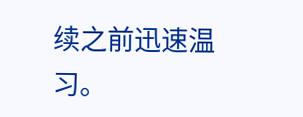续之前迅速温习。